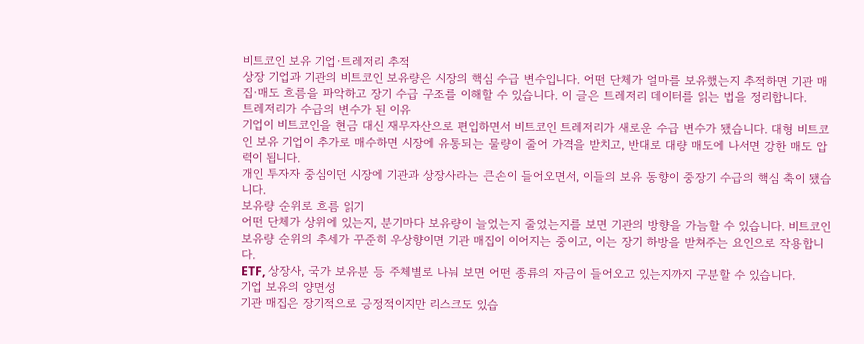비트코인 보유 기업·트레저리 추적
상장 기업과 기관의 비트코인 보유량은 시장의 핵심 수급 변수입니다. 어떤 단체가 얼마를 보유했는지 추적하면 기관 매집·매도 흐름을 파악하고 장기 수급 구조를 이해할 수 있습니다. 이 글은 트레저리 데이터를 읽는 법을 정리합니다.
트레저리가 수급의 변수가 된 이유
기업이 비트코인을 현금 대신 재무자산으로 편입하면서 비트코인 트레저리가 새로운 수급 변수가 됐습니다. 대형 비트코인 보유 기업이 추가로 매수하면 시장에 유통되는 물량이 줄어 가격을 받치고, 반대로 대량 매도에 나서면 강한 매도 압력이 됩니다.
개인 투자자 중심이던 시장에 기관과 상장사라는 큰손이 들어오면서, 이들의 보유 동향이 중장기 수급의 핵심 축이 됐습니다.
보유량 순위로 흐름 읽기
어떤 단체가 상위에 있는지, 분기마다 보유량이 늘었는지 줄었는지를 보면 기관의 방향을 가늠할 수 있습니다. 비트코인 보유량 순위의 추세가 꾸준히 우상향이면 기관 매집이 이어지는 중이고, 이는 장기 하방을 받쳐주는 요인으로 작용합니다.
ETF, 상장사, 국가 보유분 등 주체별로 나눠 보면 어떤 종류의 자금이 들어오고 있는지까지 구분할 수 있습니다.
기업 보유의 양면성
기관 매집은 장기적으로 긍정적이지만 리스크도 있습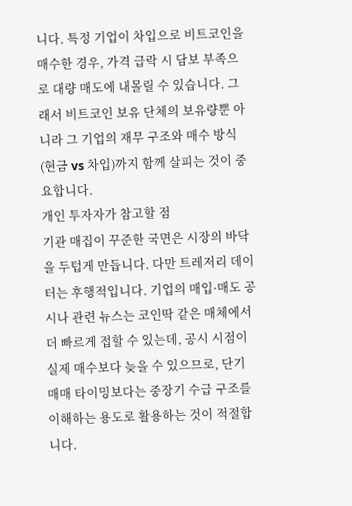니다. 특정 기업이 차입으로 비트코인을 매수한 경우, 가격 급락 시 담보 부족으로 대량 매도에 내몰릴 수 있습니다. 그래서 비트코인 보유 단체의 보유량뿐 아니라 그 기업의 재무 구조와 매수 방식(현금 vs 차입)까지 함께 살피는 것이 중요합니다.
개인 투자자가 참고할 점
기관 매집이 꾸준한 국면은 시장의 바닥을 두텁게 만듭니다. 다만 트레저리 데이터는 후행적입니다. 기업의 매입·매도 공시나 관련 뉴스는 코인딱 같은 매체에서 더 빠르게 접할 수 있는데, 공시 시점이 실제 매수보다 늦을 수 있으므로, 단기 매매 타이밍보다는 중장기 수급 구조를 이해하는 용도로 활용하는 것이 적절합니다.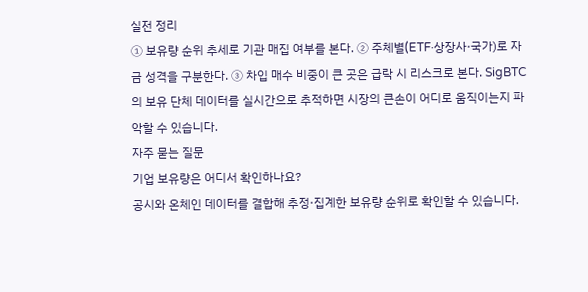실전 정리
① 보유량 순위 추세로 기관 매집 여부를 본다. ② 주체별(ETF·상장사·국가)로 자금 성격을 구분한다. ③ 차입 매수 비중이 큰 곳은 급락 시 리스크로 본다. SigBTC의 보유 단체 데이터를 실시간으로 추적하면 시장의 큰손이 어디로 움직이는지 파악할 수 있습니다.
자주 묻는 질문
기업 보유량은 어디서 확인하나요?
공시와 온체인 데이터를 결합해 추정·집계한 보유량 순위로 확인할 수 있습니다.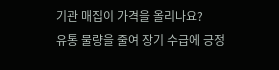기관 매집이 가격을 올리나요?
유통 물량을 줄여 장기 수급에 긍정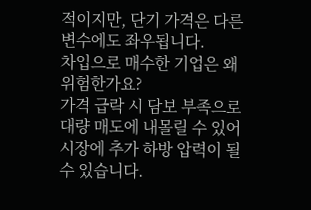적이지만, 단기 가격은 다른 변수에도 좌우됩니다.
차입으로 매수한 기업은 왜 위험한가요?
가격 급락 시 담보 부족으로 대량 매도에 내몰릴 수 있어 시장에 추가 하방 압력이 될 수 있습니다.